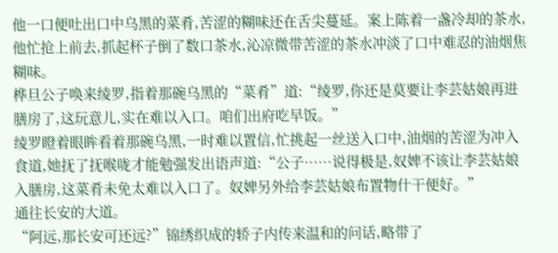他一口便吐出口中乌黑的菜肴,苦涩的糊味还在舌尖蔓延。案上陈着一盏冷却的茶水,他忙抢上前去,抓起杯子倒了数口茶水,沁凉微带苦涩的茶水冲淡了口中难忍的油烟焦糊味。
桦旦公子唤来绫罗,指着那碗乌黑的“菜肴”道:“绫罗,你还是莫要让李芸姑娘再进膳房了,这玩意儿,实在难以入口。咱们出府吃早饭。”
绫罗瞪着眼眸看着那碗乌黑,一时难以置信,忙挑起一丝送入口中,油烟的苦涩为冲入食道,她抚了抚喉咙才能勉强发出语声道:“公子……说得极是,奴婢不该让李芸姑娘入膳房,这菜肴未免太难以入口了。奴婢另外给李芸姑娘布置物什干便好。”
通往长安的大道。
“阿远,那长安可还远?”锦绣织成的轿子内传来温和的问话,略带了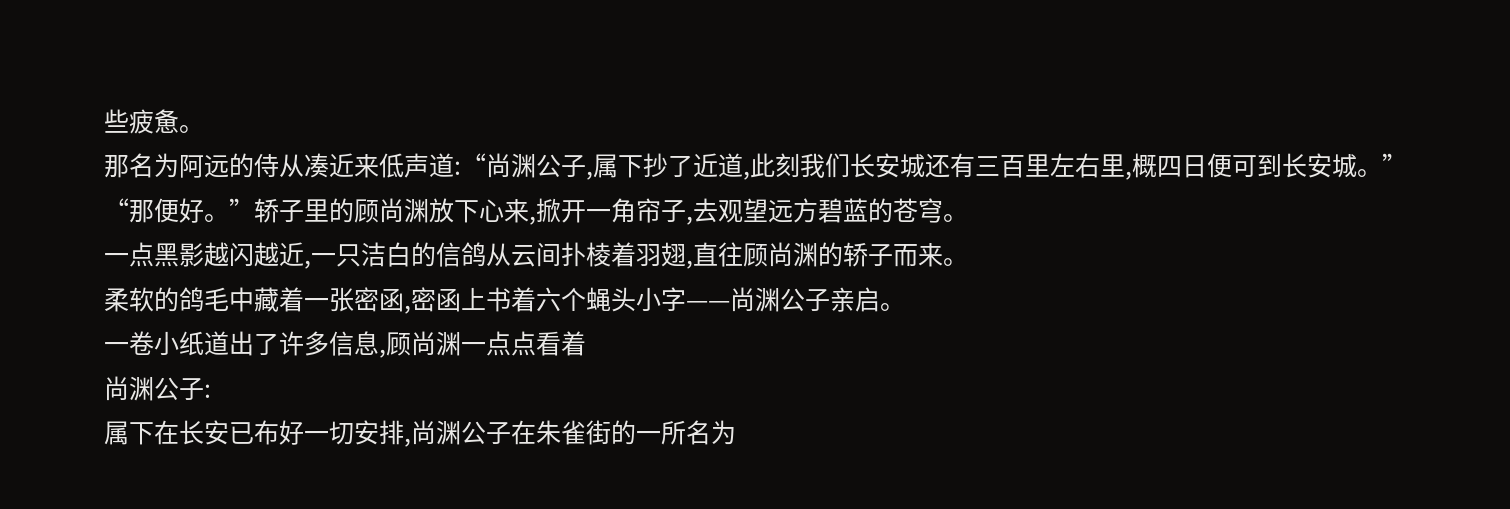些疲惫。
那名为阿远的侍从凑近来低声道:“尚渊公子,属下抄了近道,此刻我们长安城还有三百里左右里,概四日便可到长安城。”
“那便好。”轿子里的顾尚渊放下心来,掀开一角帘子,去观望远方碧蓝的苍穹。
一点黑影越闪越近,一只洁白的信鸽从云间扑棱着羽翅,直往顾尚渊的轿子而来。
柔软的鸽毛中藏着一张密函,密函上书着六个蝇头小字——尚渊公子亲启。
一卷小纸道出了许多信息,顾尚渊一点点看着
尚渊公子:
属下在长安已布好一切安排,尚渊公子在朱雀街的一所名为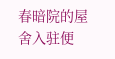春暗院的屋舍入驻便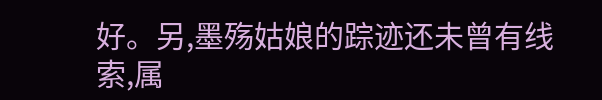好。另,墨殇姑娘的踪迹还未曾有线索,属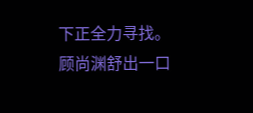下正全力寻找。
顾尚渊舒出一口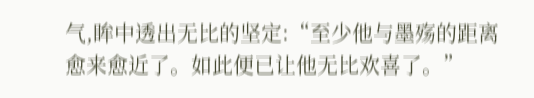气,眸中透出无比的坚定:“至少他与墨殇的距离愈来愈近了。如此便已让他无比欢喜了。”